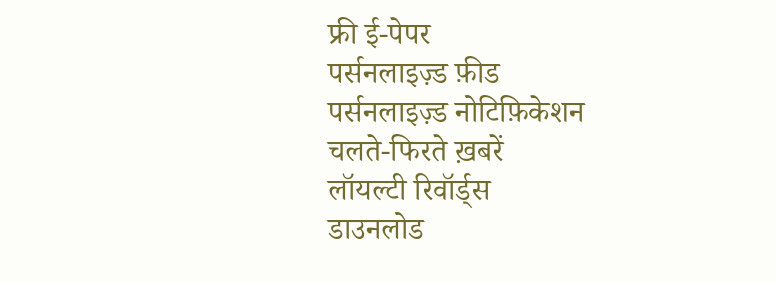फ्री ई-पेपर
पर्सनलाइज़्ड फ़ीड
पर्सनलाइज़्ड नोटिफ़िकेशन
चलते-फिरते ख़बरें
लॉयल्टी रिवॉर्ड्स
डाउनलोड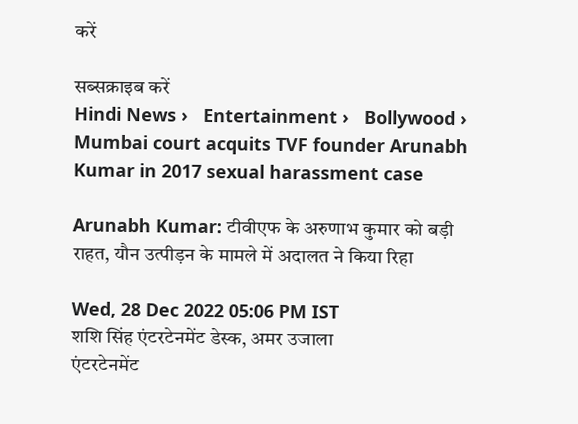करें

सब्सक्राइब करें
Hindi News ›   Entertainment ›   Bollywood ›   Mumbai court acquits TVF founder Arunabh Kumar in 2017 sexual harassment case

Arunabh Kumar: टीवीएफ के अरुणाभ कुमार को बड़ी राहत, यौन उत्पीड़न के मामले में अदालत ने किया रिहा

Wed, 28 Dec 2022 05:06 PM IST
शशि सिंह एंटरटेनमेंट डेस्क, अमर उजाला
एंटरटेनमेंट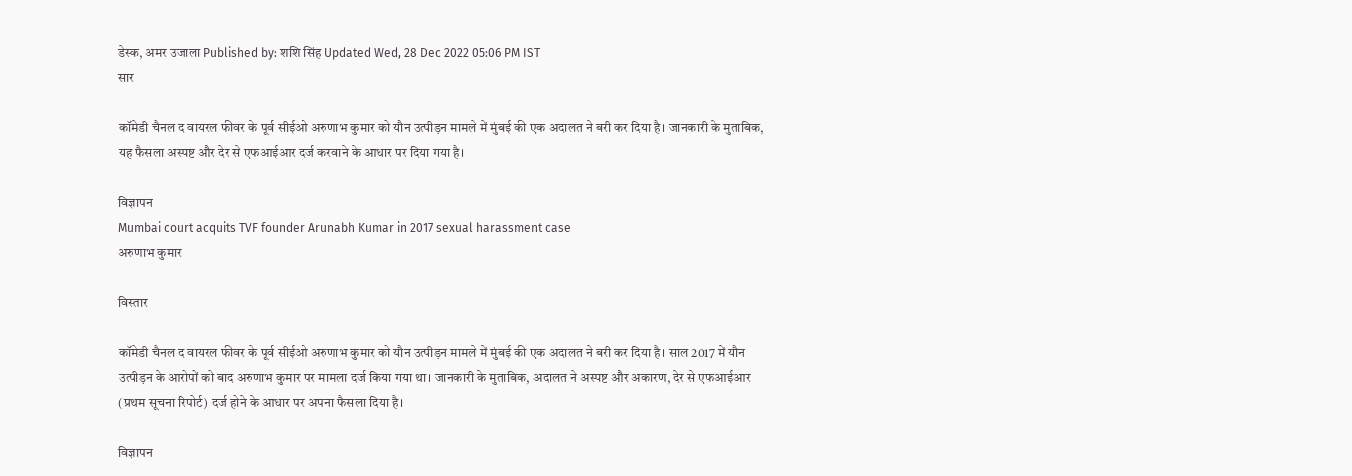डेस्क, अमर उजाला Published by: शशि सिंह Updated Wed, 28 Dec 2022 05:06 PM IST
सार

कॉमेडी चैनल द वायरल फीवर के पूर्व सीईओ अरुणाभ कुमार को यौन उत्पीड़न मामले में मुंबई की एक अदालत ने बरी कर दिया है। जानकारी के मुताबिक, यह फैसला अस्पष्ट और देर से एफआईआर दर्ज करवाने के आधार पर दिया गया है।

विज्ञापन
Mumbai court acquits TVF founder Arunabh Kumar in 2017 sexual harassment case
अरुणाभ कुमार

विस्तार

कॉमेडी चैनल द वायरल फीवर के पूर्व सीईओ अरुणाभ कुमार को यौन उत्पीड़न मामले में मुंबई की एक अदालत ने बरी कर दिया है। साल 2017 में यौन उत्पीड़न के आरोपों को बाद अरुणाभ कुमार पर मामला दर्ज किया गया था। जानकारी के मुताबिक, अदालत ने अस्पष्ट और अकारण, देर से एफआईआर (प्रथम सूचना रिपोर्ट) दर्ज होने के आधार पर अपना फैसला दिया है।

विज्ञापन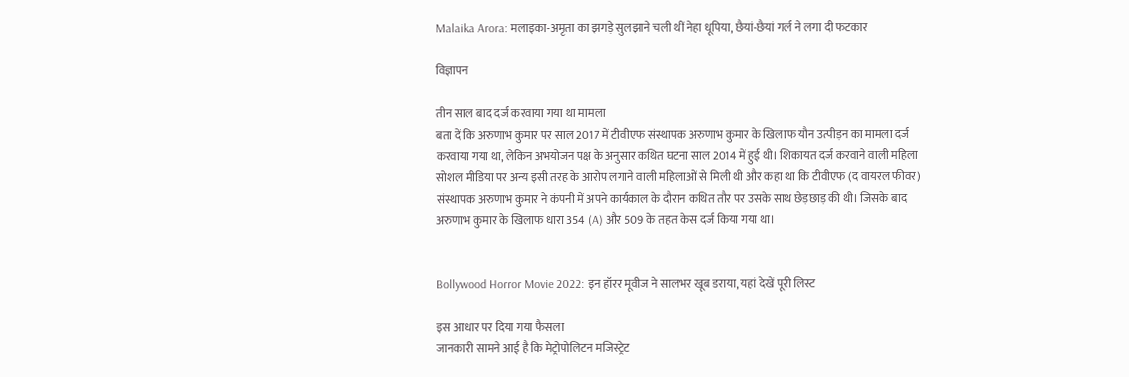Malaika Arora: मलाइका-अमृता का झगड़े सुलझाने चली थीं नेहा धूपिया, छैयां-छैयां गर्ल ने लगा दी फटकार

विज्ञापन

तीन साल बाद दर्ज करवाया गया था मामला
बता दें कि अरुणाभ कुमार पर साल 2017 में टीवीएफ संस्थापक अरुणाभ कुमार के खिलाफ यौन उत्पीड़न का मामला दर्ज करवाया गया था, लेकिन अभयोजन पक्ष के अनुसार कथित घटना साल 2014 में हुई थी। शिकायत दर्ज करवाने वाली महिला सोशल मीडिया पर अन्य इसी तरह के आरोप लगाने वाली महिलाओं से मिली थी और कहा था कि टीवीएफ (द वायरल फीवर) संस्थापक अरुणाभ कुमार ने कंपनी में अपने कार्यकाल के दौरान कथित तौर पर उसके साथ छेड़छाड़ की थी। जिसके बाद अरुणाभ कुमार के खिलाफ धारा 354 (A) और 509 के तहत केस दर्ज किया गया था।


Bollywood Horror Movie 2022: इन हॉरर मूवीज ने सालभर खूब डराया, यहां देखें पूरी लिस्ट

इस आधार पर दिया गया फैसला
जानकारी सामने आई है कि मेट्रोपोलिटन मजिस्ट्रेट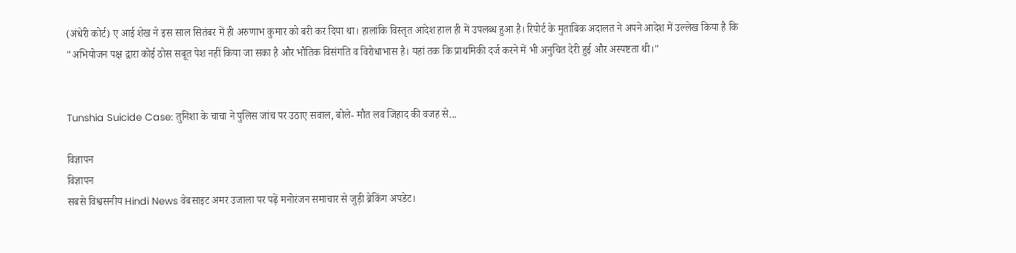(अंधेरी कोर्ट) ए आई शेख ने इस साल सितंबर में ही अरुणाभ कुमार को बरी कर दिया था। हालांकि विस्तृत आदेश हाल ही में उपलब्ध हुआ है। रिपोर्ट के मुताबिक अदालत ने अपने आदेश में उल्लेख किया है कि "अभियोजन पक्ष द्वारा कोई ठोस सबूत पेश नहीं किया जा सका है और भौतिक विसंगति व विरोधाभास है। यहां तक कि प्राथमिकी दर्ज करने में भी अनुचित देरी हुई और अस्पष्टता थी।"


Tunshia Suicide Case: तुनिशा के चाचा ने पुलिस जांच पर उठाए सवाल, बोले- मौत लव जिहाद की वजह से...

विज्ञापन
विज्ञापन
सबसे विश्वसनीय Hindi News वेबसाइट अमर उजाला पर पढ़ें मनोरंजन समाचार से जुड़ी ब्रेकिंग अपडेट।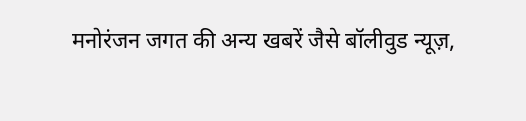मनोरंजन जगत की अन्य खबरें जैसे बॉलीवुड न्यूज़,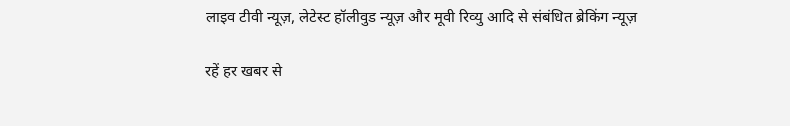लाइव टीवी न्यूज़, लेटेस्ट हॉलीवुड न्यूज़ और मूवी रिव्यु आदि से संबंधित ब्रेकिंग न्यूज़

रहें हर खबर से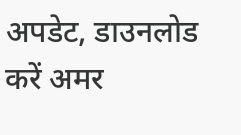अपडेट, डाउनलोड करें अमर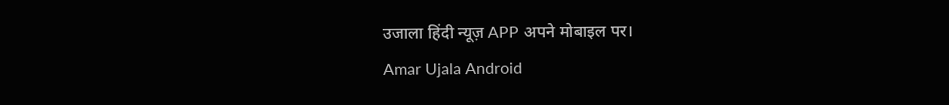उजाला हिंदी न्यूज़ APP अपने मोबाइल पर।
Amar Ujala Android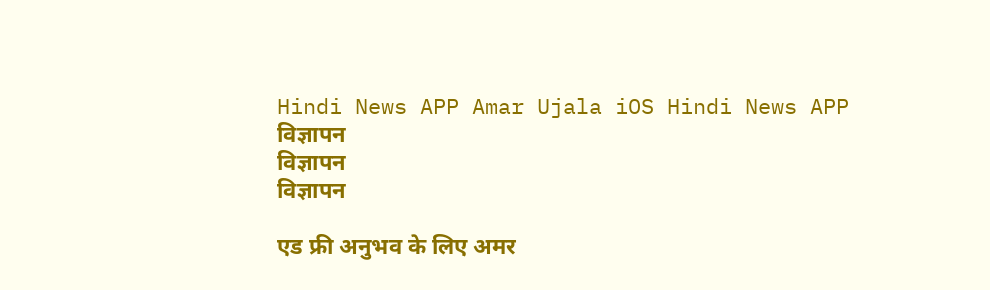Hindi News APP Amar Ujala iOS Hindi News APP
विज्ञापन
विज्ञापन
विज्ञापन

एड फ्री अनुभव के लिए अमर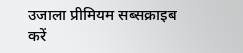उजाला प्रीमियम सब्सक्राइब करें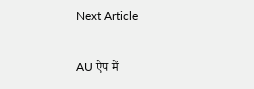Next Article

AU ऐप में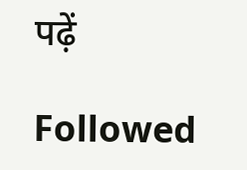पढ़ें

Followed